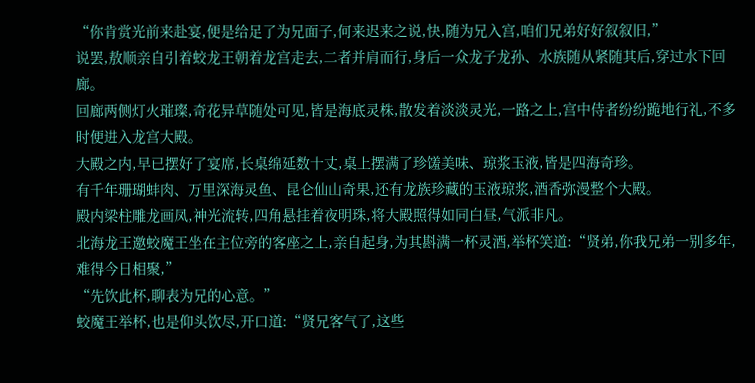“你肯赏光前来赴宴,便是给足了为兄面子,何来迟来之说,快,随为兄入宫,咱们兄弟好好叙叙旧,”
说罢,敖顺亲自引着蛟龙王朝着龙宫走去,二者并肩而行,身后一众龙子龙孙、水族随从紧随其后,穿过水下回廊。
回廊两侧灯火璀璨,奇花异草随处可见,皆是海底灵株,散发着淡淡灵光,一路之上,宫中侍者纷纷跪地行礼,不多时便进入龙宫大殿。
大殿之内,早已摆好了宴席,长桌绵延数十丈,桌上摆满了珍馐美味、琼浆玉液,皆是四海奇珍。
有千年珊瑚蚌肉、万里深海灵鱼、昆仑仙山奇果,还有龙族珍藏的玉液琼浆,酒香弥漫整个大殿。
殿内梁柱雕龙画凤,神光流转,四角悬挂着夜明珠,将大殿照得如同白昼,气派非凡。
北海龙王邀蛟魔王坐在主位旁的客座之上,亲自起身,为其斟满一杯灵酒,举杯笑道:“贤弟,你我兄弟一别多年,难得今日相聚,”
“先饮此杯,聊表为兄的心意。”
蛟魔王举杯,也是仰头饮尽,开口道:“贤兄客气了,这些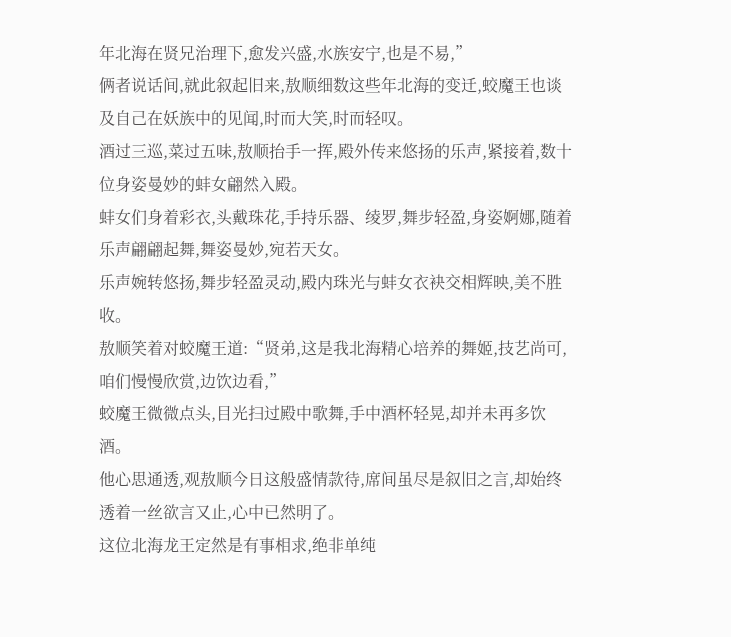年北海在贤兄治理下,愈发兴盛,水族安宁,也是不易,”
俩者说话间,就此叙起旧来,敖顺细数这些年北海的变迁,蛟魔王也谈及自己在妖族中的见闻,时而大笑,时而轻叹。
酒过三巡,菜过五味,敖顺抬手一挥,殿外传来悠扬的乐声,紧接着,数十位身姿曼妙的蚌女翩然入殿。
蚌女们身着彩衣,头戴珠花,手持乐器、绫罗,舞步轻盈,身姿婀娜,随着乐声翩翩起舞,舞姿曼妙,宛若天女。
乐声婉转悠扬,舞步轻盈灵动,殿内珠光与蚌女衣袂交相辉映,美不胜收。
敖顺笑着对蛟魔王道:“贤弟,这是我北海精心培养的舞姬,技艺尚可,咱们慢慢欣赏,边饮边看,”
蛟魔王微微点头,目光扫过殿中歌舞,手中酒杯轻晃,却并未再多饮酒。
他心思通透,观敖顺今日这般盛情款待,席间虽尽是叙旧之言,却始终透着一丝欲言又止,心中已然明了。
这位北海龙王定然是有事相求,绝非单纯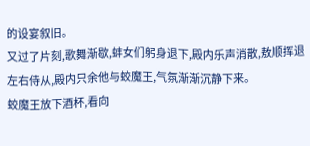的设宴叙旧。
又过了片刻,歌舞渐歇,蚌女们躬身退下,殿内乐声消散,敖顺挥退左右侍从,殿内只余他与蛟魔王,气氛渐渐沉静下来。
蛟魔王放下酒杯,看向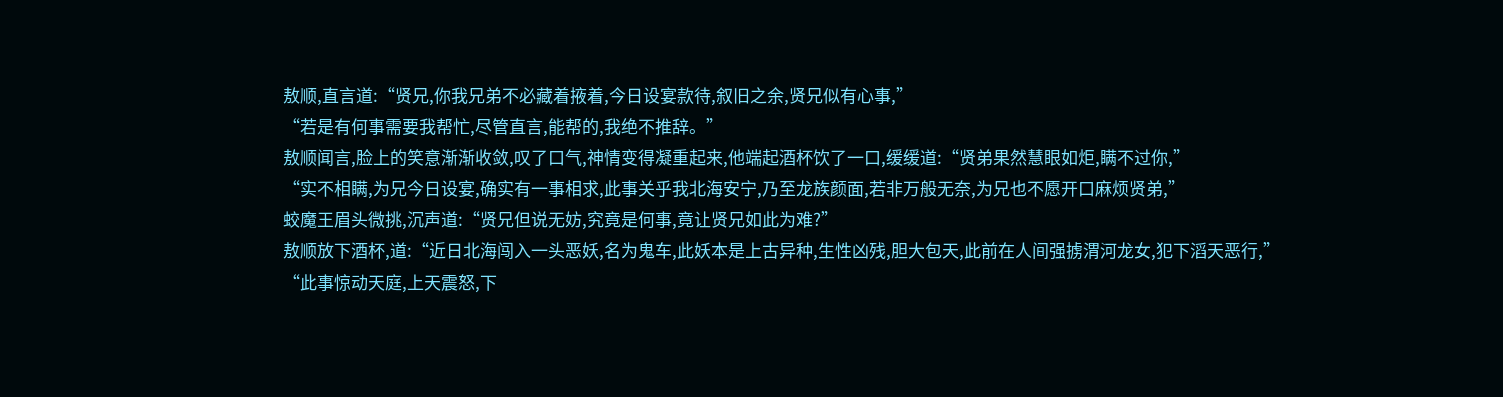敖顺,直言道:“贤兄,你我兄弟不必藏着掖着,今日设宴款待,叙旧之余,贤兄似有心事,”
“若是有何事需要我帮忙,尽管直言,能帮的,我绝不推辞。”
敖顺闻言,脸上的笑意渐渐收敛,叹了口气,神情变得凝重起来,他端起酒杯饮了一口,缓缓道:“贤弟果然慧眼如炬,瞒不过你,”
“实不相瞒,为兄今日设宴,确实有一事相求,此事关乎我北海安宁,乃至龙族颜面,若非万般无奈,为兄也不愿开口麻烦贤弟,”
蛟魔王眉头微挑,沉声道:“贤兄但说无妨,究竟是何事,竟让贤兄如此为难?”
敖顺放下酒杯,道:“近日北海闯入一头恶妖,名为鬼车,此妖本是上古异种,生性凶残,胆大包天,此前在人间强掳渭河龙女,犯下滔天恶行,”
“此事惊动天庭,上天震怒,下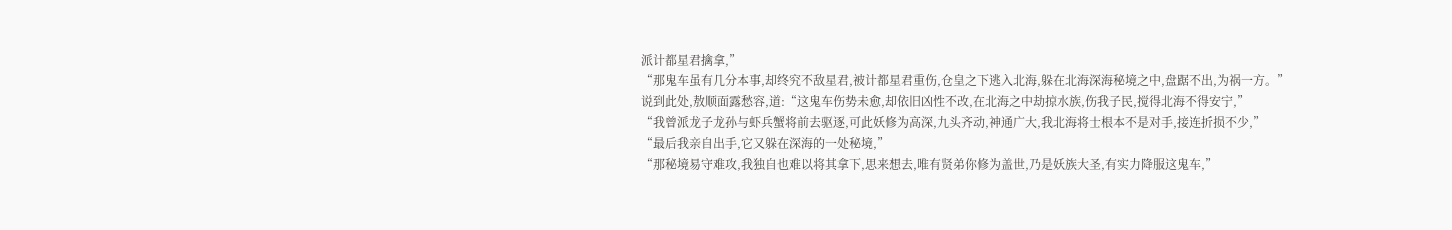派计都星君擒拿,”
“那鬼车虽有几分本事,却终究不敌星君,被计都星君重伤,仓皇之下逃入北海,躲在北海深海秘境之中,盘踞不出,为祸一方。”
说到此处,敖顺面露愁容,道:“这鬼车伤势未愈,却依旧凶性不改,在北海之中劫掠水族,伤我子民,搅得北海不得安宁,”
“我曾派龙子龙孙与虾兵蟹将前去驱逐,可此妖修为高深,九头齐动,神通广大,我北海将士根本不是对手,接连折损不少,”
“最后我亲自出手,它又躲在深海的一处秘境,”
“那秘境易守难攻,我独自也难以将其拿下,思来想去,唯有贤弟你修为盖世,乃是妖族大圣,有实力降服这鬼车,”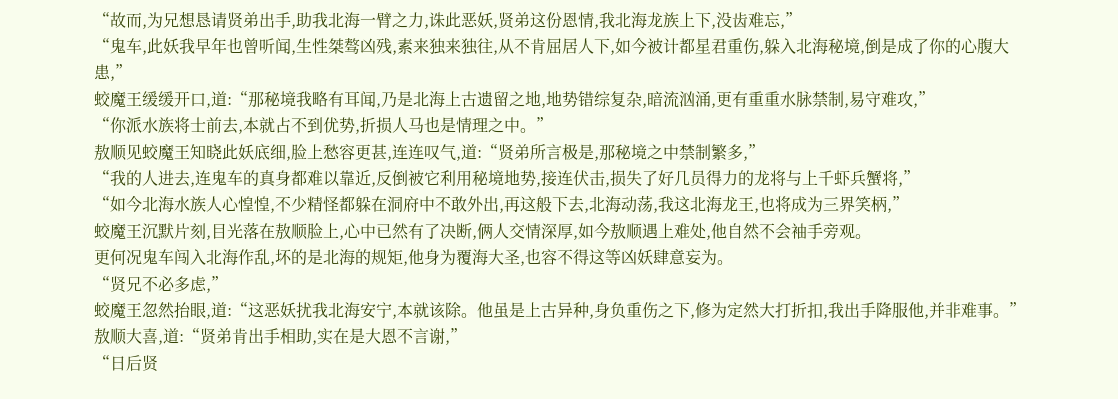“故而,为兄想恳请贤弟出手,助我北海一臂之力,诛此恶妖,贤弟这份恩情,我北海龙族上下,没齿难忘,”
“鬼车,此妖我早年也曾听闻,生性桀骜凶残,素来独来独往,从不肯屈居人下,如今被计都星君重伤,躲入北海秘境,倒是成了你的心腹大患,”
蛟魔王缓缓开口,道:“那秘境我略有耳闻,乃是北海上古遗留之地,地势错综复杂,暗流汹涌,更有重重水脉禁制,易守难攻,”
“你派水族将士前去,本就占不到优势,折损人马也是情理之中。”
敖顺见蛟魔王知晓此妖底细,脸上愁容更甚,连连叹气,道:“贤弟所言极是,那秘境之中禁制繁多,”
“我的人进去,连鬼车的真身都难以靠近,反倒被它利用秘境地势,接连伏击,损失了好几员得力的龙将与上千虾兵蟹将,”
“如今北海水族人心惶惶,不少精怪都躲在洞府中不敢外出,再这般下去,北海动荡,我这北海龙王,也将成为三界笑柄,”
蛟魔王沉默片刻,目光落在敖顺脸上,心中已然有了决断,俩人交情深厚,如今敖顺遇上难处,他自然不会袖手旁观。
更何况鬼车闯入北海作乱,坏的是北海的规矩,他身为覆海大圣,也容不得这等凶妖肆意妄为。
“贤兄不必多虑,”
蛟魔王忽然抬眼,道:“这恶妖扰我北海安宁,本就该除。他虽是上古异种,身负重伤之下,修为定然大打折扣,我出手降服他,并非难事。”
敖顺大喜,道:“贤弟肯出手相助,实在是大恩不言谢,”
“日后贤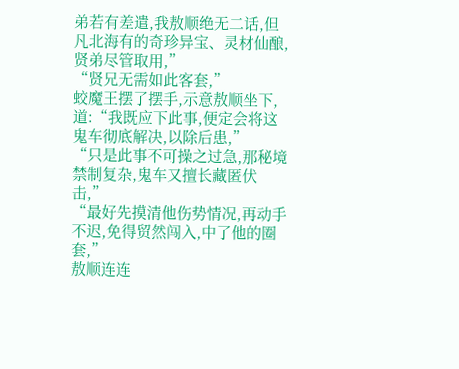弟若有差遣,我敖顺绝无二话,但凡北海有的奇珍异宝、灵材仙酿,贤弟尽管取用,”
“贤兄无需如此客套,”
蛟魔王摆了摆手,示意敖顺坐下,道:“我既应下此事,便定会将这鬼车彻底解决,以除后患,”
“只是此事不可操之过急,那秘境禁制复杂,鬼车又擅长藏匿伏击,”
“最好先摸清他伤势情况,再动手不迟,免得贸然闯入,中了他的圈套,”
敖顺连连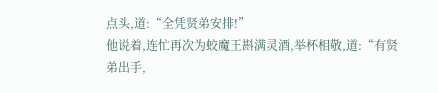点头,道:“全凭贤弟安排!”
他说着,连忙再次为蛟魔王斟满灵酒,举杯相敬,道:“有贤弟出手,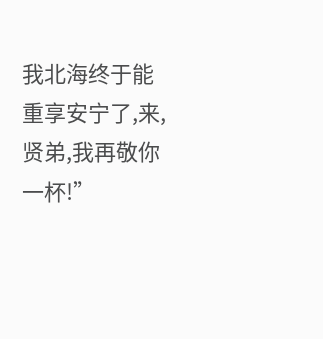我北海终于能重享安宁了,来,贤弟,我再敬你一杯!”